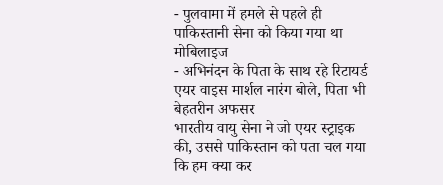- पुलवामा में हमले से पहले ही पाकिस्तानी सेना को किया गया था मोबिलाइज
- अभिनंदन के पिता के साथ रहे रिटायर्ड एयर वाइस मार्शल नारंग बोले, पिता भी बेहतरीन अफसर
भारतीय वायु सेना ने जो एयर स्ट्राइक की, उससे पाकिस्तान को पता चल गया कि हम क्या कर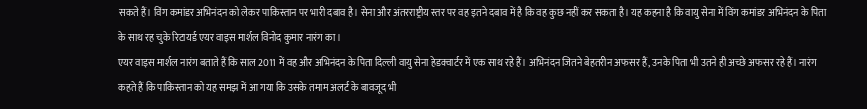सकते हैं। विंग कमांडर अभिनंदन को लेकर पाकिस्तान पर भारी दबाव है। सेना और अंतरराष्ट्रीय स्तर पर वह इतने दबाव में है कि वह कुछ नहीं कर सकता है। यह कहना है कि वायु सेना में विंग कमांडर अभिनंदन के पिता के साथ रह चुके रिटायर्ड एयर वाइस मार्शल विनोद कुमार नारंग का।
एयर वाइस मार्शल नारंग बताते हैं कि साल 2011 में वह और अभिनंदन के पिता दिल्ली वायु सेना हेडक्वार्टर में एक साथ रहे हैं। अभिनंदन जितने बेहतरीन अफसर हैं, उनके पिता भी उतने ही अच्छे अफसर रहे हैं। नारंग कहते हैं कि पाकिस्तान को यह समझ में आ गया कि उसके तमाम अलर्ट के बावजूद भी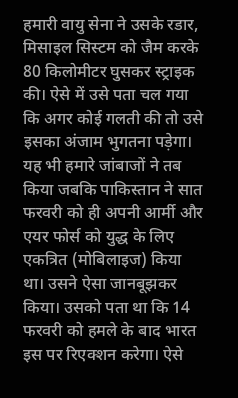हमारी वायु सेना ने उसके रडार, मिसाइल सिस्टम को जैम करके 80 किलोमीटर घुसकर स्ट्राइक की। ऐसे में उसे पता चल गया कि अगर कोई गलती की तो उसे इसका अंजाम भुगतना पड़ेगा। यह भी हमारे जांबाजों ने तब किया जबकि पाकिस्तान ने सात फरवरी को ही अपनी आर्मी और एयर फोर्स को युद्ध के लिए एकत्रित (मोबिलाइज) किया था। उसने ऐसा जानबूझकर किया। उसको पता था कि 14 फरवरी को हमले के बाद भारत इस पर रिएक्शन करेगा। ऐसे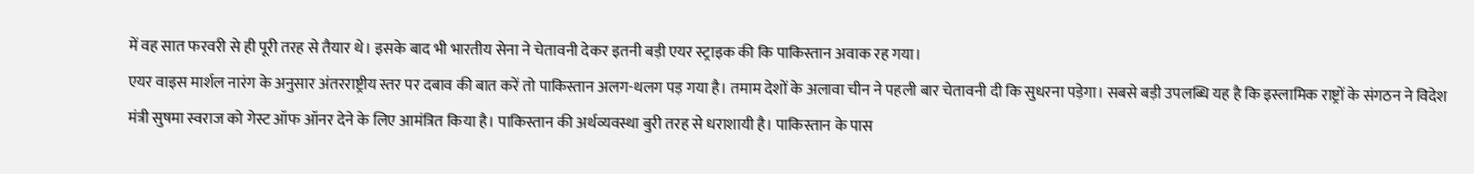में वह सात फरवरी से ही पूरी तरह से तैयार थे। इसके बाद भी भारतीय सेना ने चेतावनी देकर इतनी बड़ी एयर स्ट्राइक की कि पाकिस्तान अवाक रह गया।
एयर वाइस मार्शल नारंग के अनुसार अंतरराष्ट्रीय स्तर पर दबाव की बात करें तो पाकिस्तान अलग-थलग पड़ गया है। तमाम देशों के अलावा चीन ने पहली बार चेतावनी दी कि सुधरना पड़ेगा। सबसे बड़ी उपलब्धि यह है कि इस्लामिक राष्ट्रों के संगठन ने विदेश मंत्री सुषमा स्वराज को गेस्ट ऑफ ऑनर देने के लिए आमंत्रित किया है। पाकिस्तान की अर्थव्यवस्था बुरी तरह से धराशायी है। पाकिस्तान के पास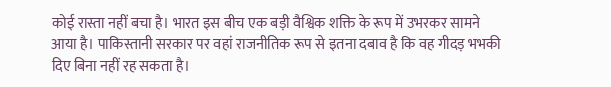कोई रास्ता नहीं बचा है। भारत इस बीच एक बड़ी वैश्विक शक्ति के रूप में उभरकर सामने आया है। पाकिस्तानी सरकार पर वहां राजनीतिक रूप से इतना दबाव है कि वह गीदड़ भभकी दिए बिना नहीं रह सकता है।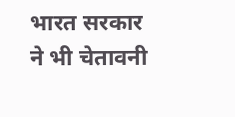भारत सरकार ने भी चेतावनी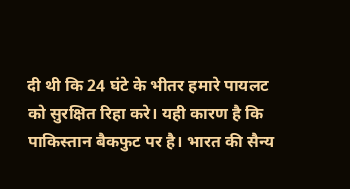दी थी कि 24 घंटे के भीतर हमारे पायलट को सुरक्षित रिहा करे। यही कारण है कि पाकिस्तान बैकफुट पर है। भारत की सैन्य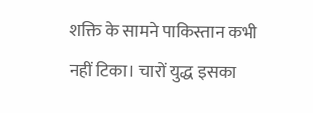शक्ति के सामने पाकिस्तान कभी नहीं टिका। चारों युद्ध इसका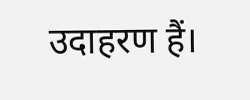उदाहरण हैं।